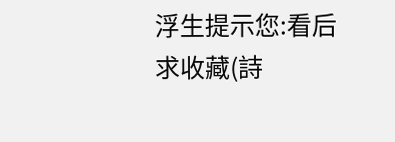浮生提示您:看后求收藏(詩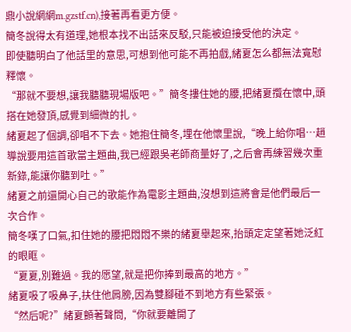鼎小說網網m.gzstf.cn),接著再看更方便。
簡冬說得太有道理,她根本找不出話來反駁,只能被迫接受他的決定。
即使聽明白了他話里的意思,可想到他可能不再拍戲,緒夏怎么都無法寬慰釋懷。
“那就不要想,讓我聽聽現場版吧。”簡冬摟住她的腰,把緒夏攬在懷中,頭搭在她發頂,感覺到細微的扎。
緒夏起了個調,卻唱不下去。她抱住簡冬,埋在他懷里說,“晚上給你唱…趙導說要用這首歌當主題曲,我已經跟吳老師商量好了,之后會再練習幾次重新錄,能讓你聽到吐。”
緒夏之前還開心自己的歌能作為電影主題曲,沒想到這將會是他們最后一次合作。
簡冬嘆了口氣,扣住她的腰把悶悶不樂的緒夏舉起來,抬頭定定望著她泛紅的眼眶。
“夏夏,別難過。我的愿望,就是把你捧到最高的地方。”
緒夏吸了吸鼻子,扶住他肩膀,因為雙腳碰不到地方有些緊張。
“然后呢?”緒夏顫著聲問,“你就要離開了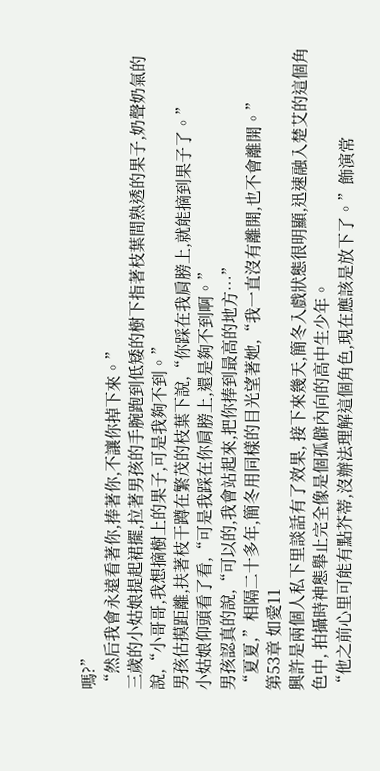嗎?”
“然后我會永遠看著你,捧著你,不讓你掉下來。”
三歲的小姑娘提起裙擺,拉著男孩的手腕跑到低矮的樹下指著枝葉間熟透的果子,奶聲奶氣的說,“小哥哥,我想摘樹上的果子,可是我夠不到。”
男孩估摸距離,扶著枝干蹲在繁茂的枝葉下說,“你踩在我肩膀上,就能摘到果子了。”
小姑娘仰頭看了看,“可是我踩在你肩膀上,還是夠不到啊。”
男孩認真的說,“可以的,我會站起來,把你捧到最高的地方…”
“夏夏,”相隔二十多年,簡冬用同樣的目光望著她,“我一直沒有離開,也不會離開。”
第53章 如愛11
興許是兩個人私下里談話有了效果, 接下來幾天,簡冬入戲狀態很明顯,迅速融入楚艾的這個角色中, 拍攝時神態舉止完全像是個孤僻內向的高中生少年。
“他之前心里可能有點芥蒂,沒辦法理解這個角色,現在應該是放下了。”飾演常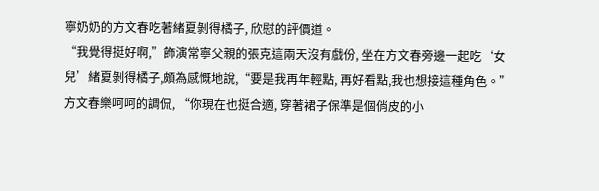寧奶奶的方文春吃著緒夏剝得橘子, 欣慰的評價道。
“我覺得挺好啊,”飾演常寧父親的張克這兩天沒有戲份, 坐在方文春旁邊一起吃‘女兒’緒夏剝得橘子,頗為感慨地說,“要是我再年輕點, 再好看點,我也想接這種角色。”
方文春樂呵呵的調侃, “你現在也挺合適, 穿著裙子保準是個俏皮的小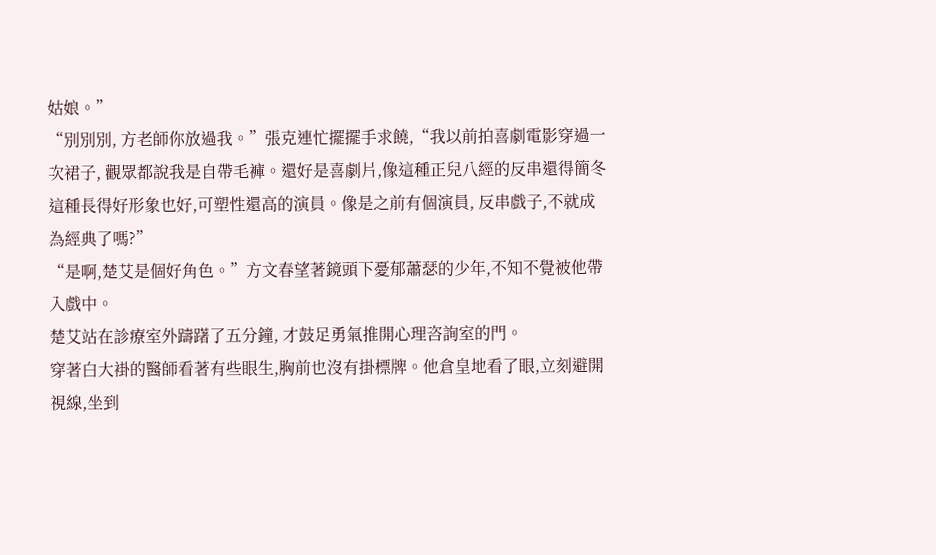姑娘。”
“別別別, 方老師你放過我。”張克連忙擺擺手求饒,“我以前拍喜劇電影穿過一次裙子, 觀眾都說我是自帶毛褲。還好是喜劇片,像這種正兒八經的反串還得簡冬這種長得好形象也好,可塑性還高的演員。像是之前有個演員, 反串戲子,不就成為經典了嗎?”
“是啊,楚艾是個好角色。”方文春望著鏡頭下憂郁蕭瑟的少年,不知不覺被他帶入戲中。
楚艾站在診療室外躊躇了五分鐘, 才鼓足勇氣推開心理咨詢室的門。
穿著白大褂的醫師看著有些眼生,胸前也沒有掛標牌。他倉皇地看了眼,立刻避開視線,坐到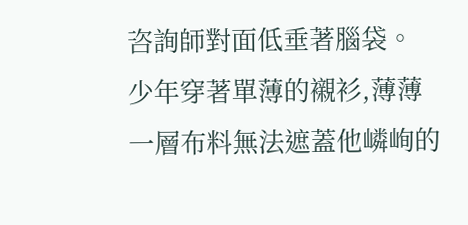咨詢師對面低垂著腦袋。
少年穿著單薄的襯衫,薄薄一層布料無法遮蓋他嶙峋的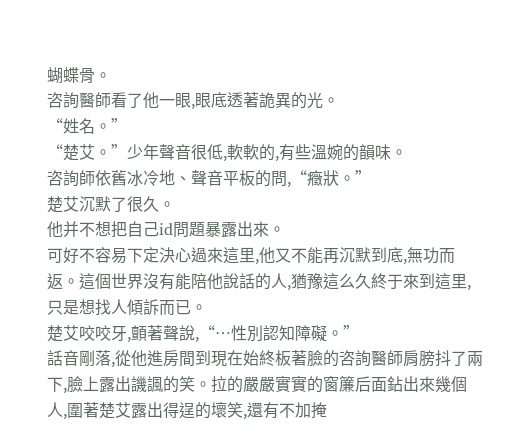蝴蝶骨。
咨詢醫師看了他一眼,眼底透著詭異的光。
“姓名。”
“楚艾。”少年聲音很低,軟軟的,有些溫婉的韻味。
咨詢師依舊冰冷地、聲音平板的問,“癥狀。”
楚艾沉默了很久。
他并不想把自己id問題暴露出來。
可好不容易下定決心過來這里,他又不能再沉默到底,無功而返。這個世界沒有能陪他說話的人,猶豫這么久終于來到這里,只是想找人傾訴而已。
楚艾咬咬牙,顫著聲說,“…性別認知障礙。”
話音剛落,從他進房間到現在始終板著臉的咨詢醫師肩膀抖了兩下,臉上露出譏諷的笑。拉的嚴嚴實實的窗簾后面鉆出來幾個人,圍著楚艾露出得逞的壞笑,還有不加掩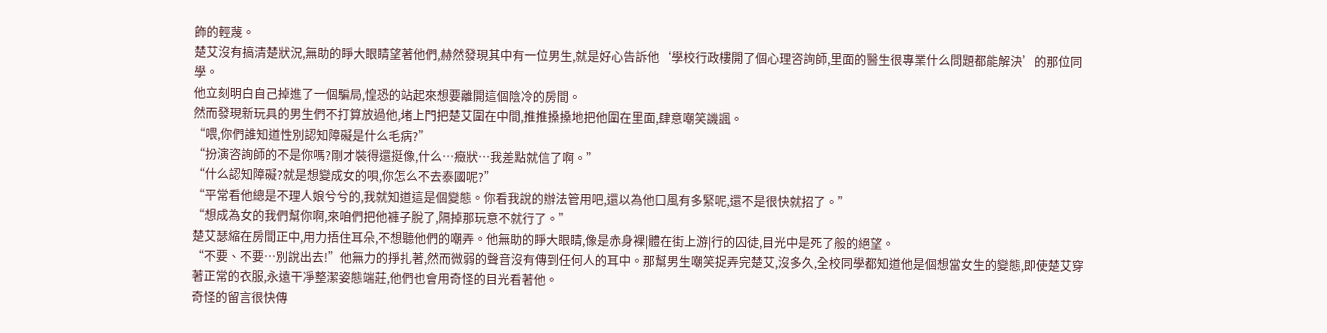飾的輕蔑。
楚艾沒有搞清楚狀況,無助的睜大眼睛望著他們,赫然發現其中有一位男生,就是好心告訴他‘學校行政樓開了個心理咨詢師,里面的醫生很專業什么問題都能解決’的那位同學。
他立刻明白自己掉進了一個騙局,惶恐的站起來想要離開這個陰冷的房間。
然而發現新玩具的男生們不打算放過他,堵上門把楚艾圍在中間,推推搡搡地把他圍在里面,肆意嘲笑譏諷。
“喂,你們誰知道性別認知障礙是什么毛病?”
“扮演咨詢師的不是你嗎?剛才裝得還挺像,什么…癥狀…我差點就信了啊。”
“什么認知障礙?就是想變成女的唄,你怎么不去泰國呢?”
“平常看他總是不理人娘兮兮的,我就知道這是個變態。你看我說的辦法管用吧,還以為他口風有多緊呢,還不是很快就招了。”
“想成為女的我們幫你啊,來咱們把他褲子脫了,隔掉那玩意不就行了。”
楚艾瑟縮在房間正中,用力捂住耳朵,不想聽他們的嘲弄。他無助的睜大眼睛,像是赤身裸|體在街上游|行的囚徒,目光中是死了般的絕望。
“不要、不要…別說出去!”他無力的掙扎著,然而微弱的聲音沒有傳到任何人的耳中。那幫男生嘲笑捉弄完楚艾,沒多久,全校同學都知道他是個想當女生的變態,即使楚艾穿著正常的衣服,永遠干凈整潔姿態端莊,他們也會用奇怪的目光看著他。
奇怪的留言很快傳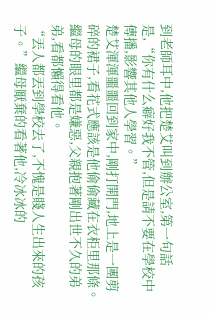到老師耳中,他把楚艾叫到辦公室,第一句話是,“你有什么癖好我不管,但是請不要在學校中傳播,影響其他人學習。”
楚艾渾渾噩噩回到家中,剛打開門,地上是一團剪碎的裙子,看花式應該是他偷偷藏在衣柜里那條。
繼母的眼里都是嫌惡,父親抱著剛出世不久的弟弟,看都懶得看他。
“丟人都丟到學校去了,不愧是賤人生出來的孩子。”繼母厭棄的看著他,冷冰冰的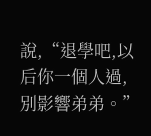說,“退學吧,以后你一個人過,別影響弟弟。”